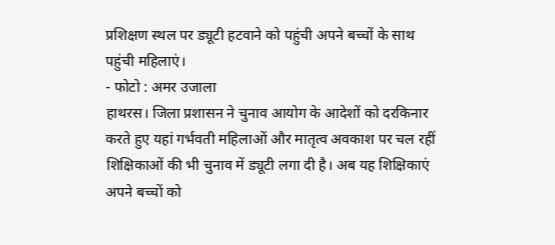प्रशिक्षण स्थल पर ड्यूटी हटवाने को पहुंची अपने बच्चों के साथ पहुंची महिलाएं।
- फोटो : अमर उजाला
हाथरस। जिला प्रशासन ने चुनाव आयोग के आदेशों को दरकिनार करते हुए यहां गर्भवती महिलाओं और मातृत्व अवकाश पर चल रहीं शिक्षिकाओं की भी चुनाव में ड्यूटी लगा दी है। अब यह शिक्षिकाएं अपने बच्चों को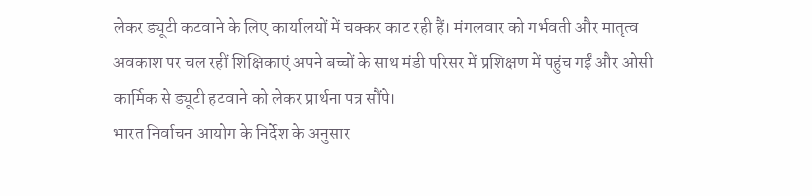लेकर ड्यूटी कटवाने के लिए कार्यालयों में चक्कर काट रही हैं। मंगलवार को गर्भवती और मातृत्व अवकाश पर चल रहीं शिक्षिकाएं अपने बच्चों के साथ मंडी परिसर में प्रशिक्षण में पहुंच गईं और ओसी कार्मिक से ड्यूटी हटवाने को लेकर प्रार्थना पत्र सौंपे।
भारत निर्वाचन आयोग के निर्देश के अनुसार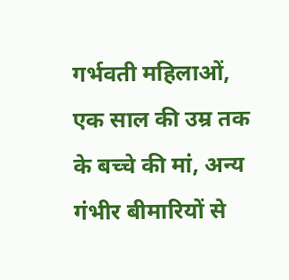गर्भवती महिलाओं, एक साल की उम्र तक के बच्चे की मां, अन्य गंभीर बीमारियों से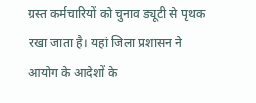ग्रस्त कर्मचारियों को चुनाव ड्यूटी से पृथक रखा जाता है। यहां जिला प्रशासन ने आयोग के आदेशों के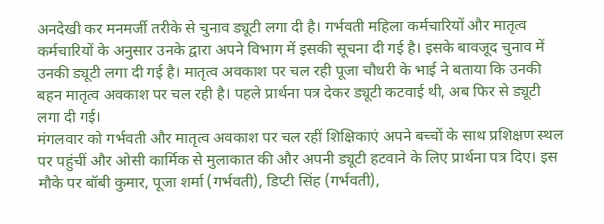अनदेखी कर मनमर्जी तरीके से चुनाव ड्यूटी लगा दी है। गर्भवती महिला कर्मचारियों और मातृत्व कर्मचारियों के अनुसार उनके द्वारा अपने विभाग में इसकी सूचना दी गई है। इसके बावजूद चुनाव में उनकी ड्यूटी लगा दी गई है। मातृत्व अवकाश पर चल रही पूजा चौधरी के भाई ने बताया कि उनकी बहन मातृत्व अवकाश पर चल रही है। पहले प्रार्थना पत्र देकर ड्यूटी कटवाई थी, अब फिर से ड्यूटी लगा दी गई।
मंगलवार को गर्भवती और मातृत्व अवकाश पर चल रहीं शिक्षिकाएं अपने बच्चों के साथ प्रशिक्षण स्थल पर पहुंचीं और ओसी कार्मिक से मुलाकात की और अपनी ड्यूटी हटवाने के लिए प्रार्थना पत्र दिए। इस मौके पर बॉबी कुमार, पूजा शर्मा (गर्भवती), डिप्टी सिंह (गर्भवती),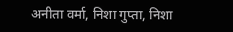अनीता वर्मा, निशा गुप्ता, निशा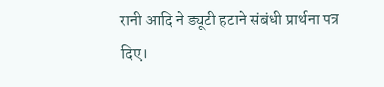रानी आदि ने ड्यूटी हटाने संबंधी प्रार्थना पत्र दिए।